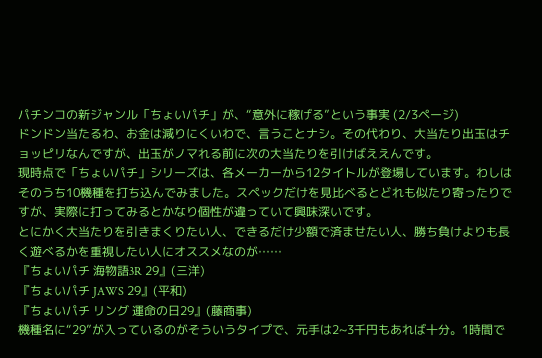パチンコの新ジャンル「ちょいパチ」が、“意外に稼げる”という事実 (2/3ページ)
ドンドン当たるわ、お金は減りにくいわで、言うことナシ。その代わり、大当たり出玉はチョッピリなんですが、出玉がノマれる前に次の大当たりを引けばええんです。
現時点で「ちょいパチ」シリーズは、各メーカーから12タイトルが登場しています。わしはそのうち10機種を打ち込んでみました。スペックだけを見比べるとどれも似たり寄ったりですが、実際に打ってみるとかなり個性が違っていて興味深いです。
とにかく大当たりを引きまくりたい人、できるだけ少額で済ませたい人、勝ち負けよりも長く遊べるかを重視したい人にオススメなのが……
『ちょいパチ 海物語3R 29』(三洋)
『ちょいパチ JAWS 29』(平和)
『ちょいパチ リング 運命の日29』(藤商事)
機種名に“29”が入っているのがそういうタイプで、元手は2~3千円もあれば十分。1時間で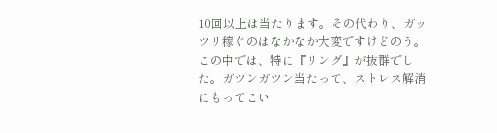10回以上は当たります。その代わり、ガッツリ稼ぐのはなかなか大変ですけどのう。この中では、特に『リング』が抜群でした。ガツンガツン当たって、ストレス解消にもってこい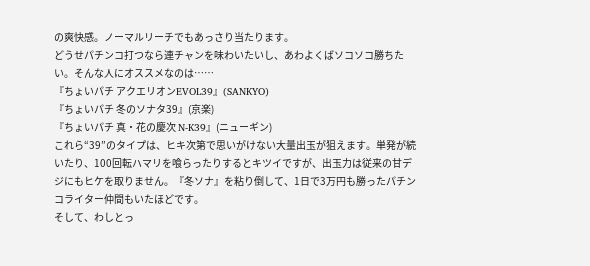の爽快感。ノーマルリーチでもあっさり当たります。
どうせパチンコ打つなら連チャンを味わいたいし、あわよくばソコソコ勝ちたい。そんな人にオススメなのは……
『ちょいパチ アクエリオンEVOL39』(SANKYO)
『ちょいパチ 冬のソナタ39』(京楽)
『ちょいパチ 真・花の慶次 N-K39』(ニューギン)
これら“39”のタイプは、ヒキ次第で思いがけない大量出玉が狙えます。単発が続いたり、100回転ハマリを喰らったりするとキツイですが、出玉力は従来の甘デジにもヒケを取りません。『冬ソナ』を粘り倒して、1日で3万円も勝ったパチンコライター仲間もいたほどです。
そして、わしとっ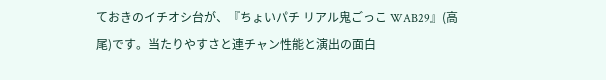ておきのイチオシ台が、『ちょいパチ リアル鬼ごっこ WAB29』(高尾)です。当たりやすさと連チャン性能と演出の面白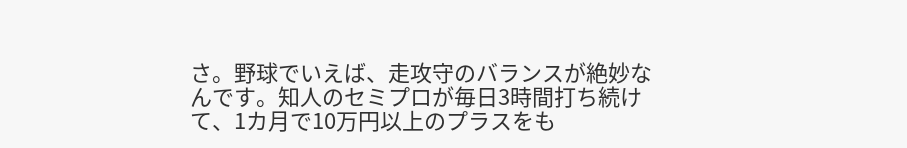さ。野球でいえば、走攻守のバランスが絶妙なんです。知人のセミプロが毎日3時間打ち続けて、1カ月で10万円以上のプラスをも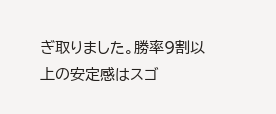ぎ取りました。勝率9割以上の安定感はスゴ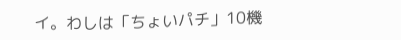イ。わしは「ちょいパチ」10機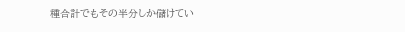種合計でもその半分しか儲けてい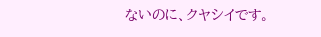ないのに、クヤシイです。